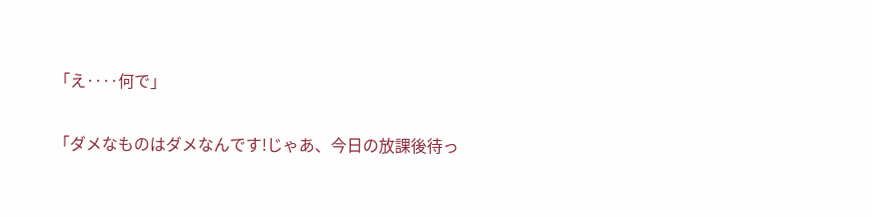「え‥‥何で」

「ダメなものはダメなんです!じゃあ、今日の放課後待っ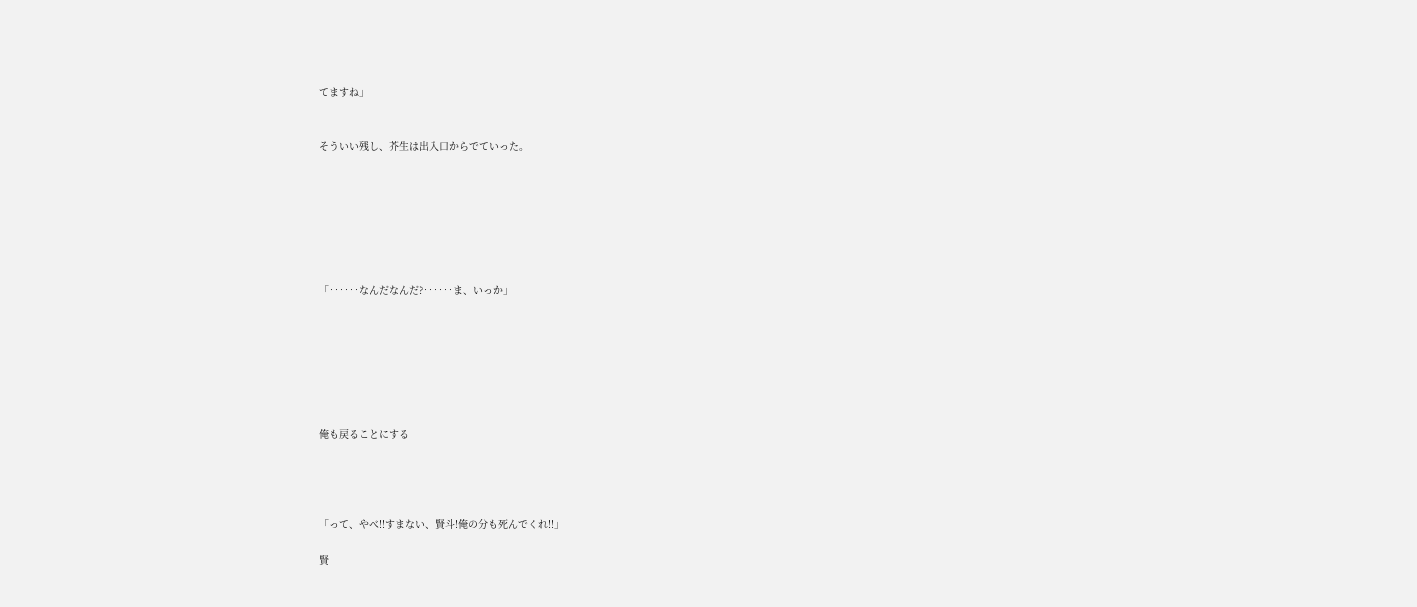てますね」


そういい残し、芥生は出入口からでていった。







「‥‥‥なんだなんだ?‥‥‥ま、いっか」







俺も戻ることにする




「って、やべ!!すまない、賢斗!俺の分も死んでくれ!!」

賢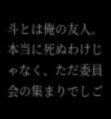斗とは俺の友人。
本当に死ぬわけじゃなく、ただ委員会の集まりでしご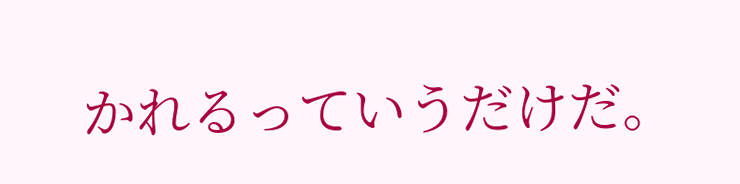かれるっていうだけだ。